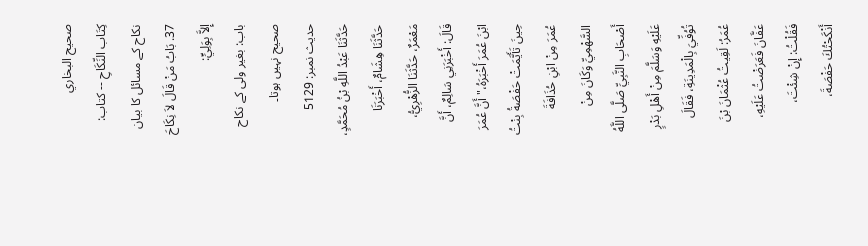صحيح البخاري
كِتَاب النِّكَاحِ -- کتاب: نکاح کے مسائل کا بیان
37. بَابُ مَنْ قَالَ لاَ نِكَاحَ إِلاَّ بِوَلِيٍّ:
باب: بغیر ولی کے نکاح صحیح نہیں ہوتا۔
حدیث نمبر: 5129
حَدَّثَنَا عَبْدُ اللَّهِ بْنُ مُحَمَّدٍ، حَدَّثَنَا هِشَامٌ، أَخْبَرَنَا مَعْمَرٌ، حَدَّثَنَا الزُّهْرِيُّ، قَالَ: أَخْبَرَنِي سَالِمٌ، أَنَّ ابْنَ عُمَرَ أَخْبَرَهُ،" أَنَّ عُمَرَ حِينَ تَأَيَّمَتْ حَفْصَةُ بِنْتُ عُمَرَ مِنْ ابْنِ حُذَافَةَ السَّهْمِيِّ وَكَانَ مِنْ أَصْحَابِ النَّبِيِّ صَلَّى اللَّهُ عَلَيْهِ وَسَلَّمَ مِنْ أَهْلِ بَدْرٍ تُوُفِّيَ بِالْمَدِينَةِ، فَقَالَ عُمَرُ: لَقِيتُ عُثْمَانَ بْنَ عَفَّانَ فَعَرَضْتُ عَلَيْهِ، فَقُلْتُ: إِنْ شِئْتَ، أَنْكَحْتُكَ حَفْصَةَ،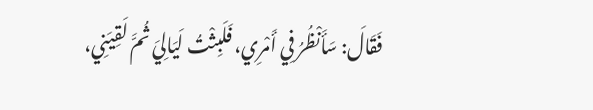فَقَالَ: سَأَنْظُرُ فِي أَمْرِي، فَلَبِثْتُ لَيَالِيَ ثُمَّ لَقِيَنِي،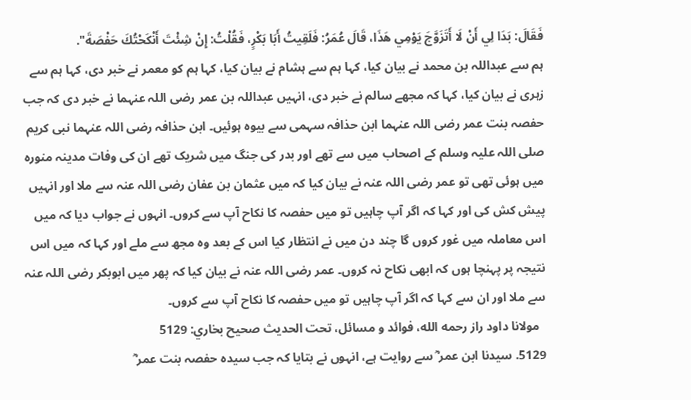فَقَالَ: بَدَا لِي أَنْ لَا أَتَزَوَّجَ يَوْمِي هَذَا، قَالَ عُمَرُ: فَلَقِيتُ أَبَا بَكْرٍ، فَقُلْتُ: إِنْ شِئْتَ أَنْكَحْتُكَ حَفْصَةَ".
ہم سے عبداللہ بن محمد نے بیان کیا، کہا ہم سے ہشام نے بیان کیا، کہا ہم کو معمر نے خبر دی، کہا ہم سے زہری نے بیان کیا، کہا کہ مجھے سالم نے خبر دی، انہیں عبداللہ بن عمر رضی اللہ عنہما نے خبر دی کہ جب حفصہ بنت عمر رضی اللہ عنہما ابن حذافہ سہمی سے بیوہ ہوئیں۔ ابن حذافہ رضی اللہ عنہما نبی کریم صلی اللہ علیہ وسلم کے اصحاب میں سے تھے اور بدر کی جنگ میں شریک تھے ان کی وفات مدینہ منورہ میں ہوئی تھی تو عمر رضی اللہ عنہ نے بیان کیا کہ میں عثمان بن عفان رضی اللہ عنہ سے ملا اور انہیں پیش کش کی اور کہا کہ اگر آپ چاہیں تو میں حفصہ کا نکاح آپ سے کروں۔ انہوں نے جواب دیا کہ میں اس معاملہ میں غور کروں گا چند دن میں نے انتظار کیا اس کے بعد وہ مجھ سے ملے اور کہا کہ میں اس نتیجہ پر پہنچا ہوں کہ ابھی نکاح نہ کروں۔ عمر رضی اللہ عنہ نے بیان کیا کہ پھر میں ابوبکر رضی اللہ عنہ سے ملا اور ان سے کہا کہ اگر آپ چاہیں تو میں حفصہ کا نکاح آپ سے کروں۔
  مولانا داود راز رحمه الله، فوائد و مسائل، تحت الحديث صحيح بخاري: 5129
5129. سیدنا ابن عمر ؓ سے روایت ہے، انہوں نے بتایا کہ جب سیدہ حفصہ بنت عمر ؓ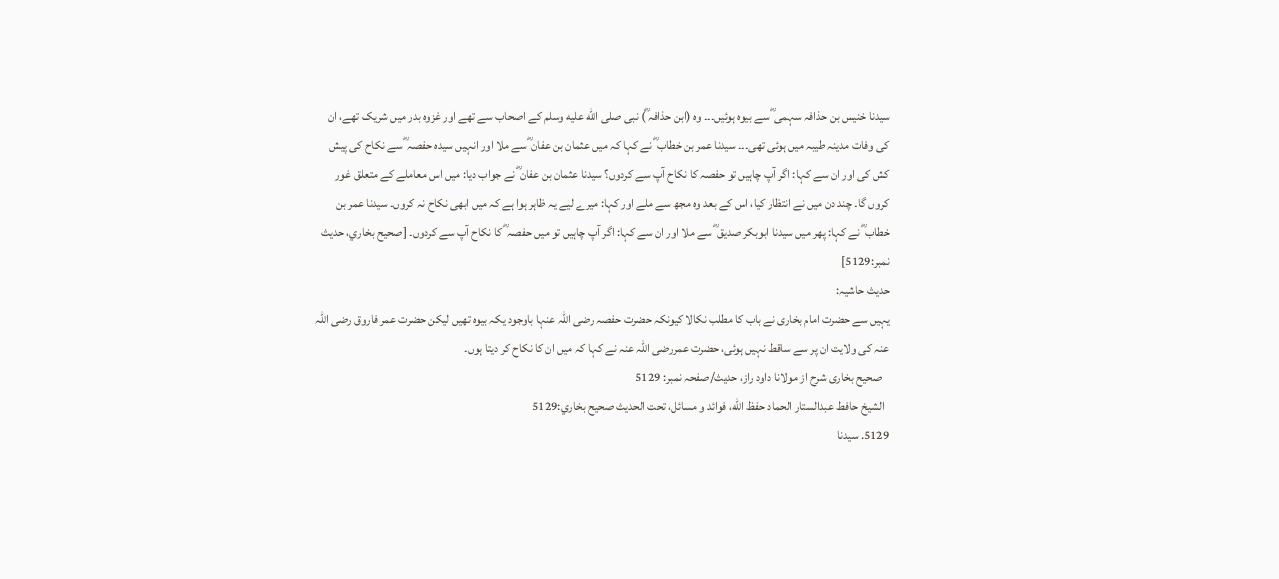سیدنا خنیس بن حذافہ سہمی ؓ سے بیوہ ہوئیں۔۔۔ وہ (ابن حذافہ ؓ) نبی صلى الله عليه وسلم کے اصحاب سے تھے اور غزوہ بدر میں شریک تھے، ان کی وفات مدینہ طیبہ میں ہوئی تھی۔۔۔ سیدنا عمر بن خطاب ؓ نے کہا کہ میں عثمان بن عفان ؓ سے ملا اور انہیں سیدہ حفصہ ؓ سے نکاح کی پیش کش کی اور ان سے کہا: اگر آپ چاہیں تو حفصہ کا نکاح آپ سے کردوں؟ سیدنا عثمان بن عفان ؓ نے جواب دیا: میں اس معاملے کے متعلق غور کروں گا۔ چند دن میں نے انتظار کیا، اس کے بعد وہ مجھ سے ملے اور کہا: میرے لیے یہ ظاہر ہوا ہے کہ میں ابھی نکاح نہ کروں۔ سیدنا عمر بن خطاب ؓ نے کہا: پھر میں سیدنا ابوبکر صدیق ؓ سے ملا اور ان سے کہا: اگر آپ چاہیں تو میں حفصہ ؓ کا نکاح آپ سے کردوں۔ [صحيح بخاري، حديث نمبر:5129]
حدیث حاشیہ:
یہیں سے حضرت امام بخاری نے باب کا مطلب نکالا کیونکہ حضرت حفصہ رضی اللہ عنہا باوجود یکہ بیوہ تھیں لیکن حضرت عمر فاروق رضی اللہ عنہ کی ولایت ان پر سے ساقط نہیں ہوئی، حضرت عمررضی اللہ عنہ نے کہا کہ میں ان کا نکاح کر دیتا ہوں۔
   صحیح بخاری شرح از مولانا داود راز، حدیث/صفحہ نمبر: 5129
  الشيخ حافط عبدالستار الحماد حفظ الله، فوائد و مسائل، تحت الحديث صحيح بخاري:5129
5129. سیدنا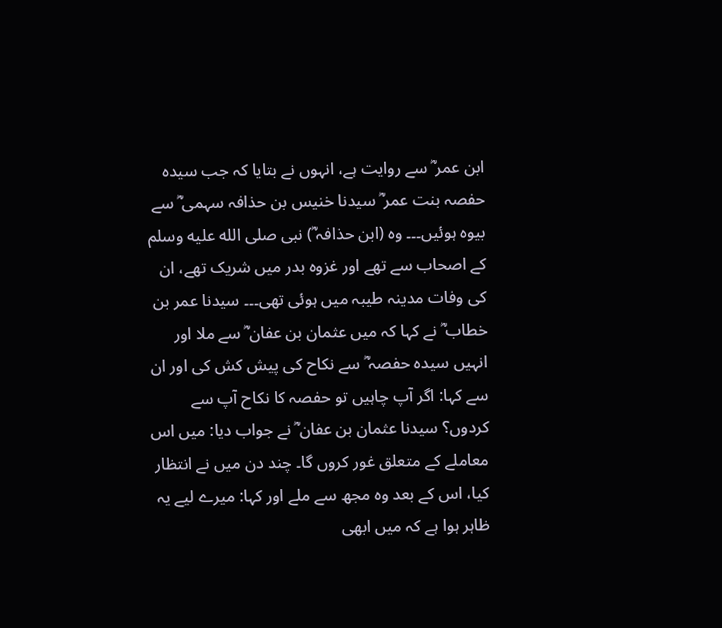ابن عمر ؓ سے روایت ہے، انہوں نے بتایا کہ جب سیدہ حفصہ بنت عمر ؓ سیدنا خنیس بن حذافہ سہمی ؓ سے بیوہ ہوئیں۔۔۔ وہ (ابن حذافہ ؓ) نبی صلى الله عليه وسلم کے اصحاب سے تھے اور غزوہ بدر میں شریک تھے، ان کی وفات مدینہ طیبہ میں ہوئی تھی۔۔۔ سیدنا عمر بن خطاب ؓ نے کہا کہ میں عثمان بن عفان ؓ سے ملا اور انہیں سیدہ حفصہ ؓ سے نکاح کی پیش کش کی اور ان سے کہا: اگر آپ چاہیں تو حفصہ کا نکاح آپ سے کردوں؟ سیدنا عثمان بن عفان ؓ نے جواب دیا: میں اس معاملے کے متعلق غور کروں گا۔ چند دن میں نے انتظار کیا، اس کے بعد وہ مجھ سے ملے اور کہا: میرے لیے یہ ظاہر ہوا ہے کہ میں ابھی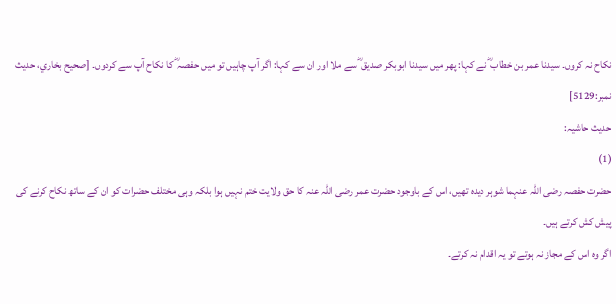نکاح نہ کروں۔ سیدنا عمر بن خطاب ؓ نے کہا: پھر میں سیدنا ابوبکر صدیق ؓ سے ملا اور ان سے کہا: اگر آپ چاہیں تو میں حفصہ ؓ کا نکاح آپ سے کردوں۔ [صحيح بخاري، حديث نمبر:5129]
حدیث حاشیہ:
(1)
حضرت حفصہ رضی اللہ عنہما شوہر دیدہ تھیں، اس کے باوجود حضرت عمر رضی اللہ عنہ کا حق ولایت ختم نہیں ہوا بلکہ وہی مختلف حضرات کو ان کے ساتھ نکاح کرنے کی پیش کش کرتے ہیں۔
اگر وہ اس کے مجاز نہ ہوتے تو یہ اقدام نہ کرتے۔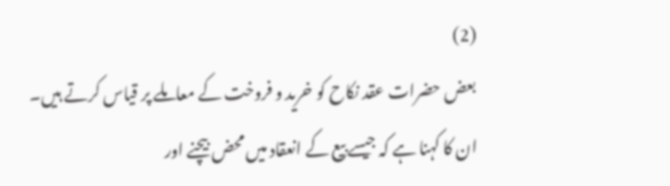(2)
بعض حضرات عقد نکاح کو خرید و فروخت کے معاملے پر قیاس کرتے ہیں۔
ان کا کہنا ہے کہ جیسے بیع کے انعقاد میں محض بیچنے اور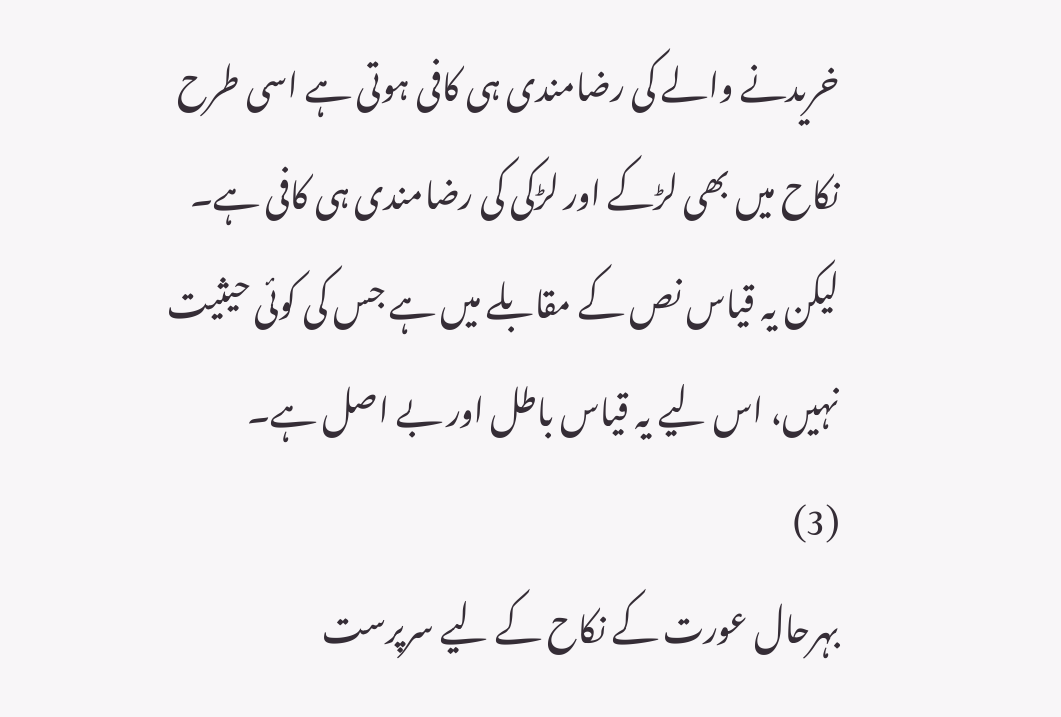خریدنے والے کی رضامندی ہی کافی ہوتی ہے اسی طرح نکاح میں بھی لڑکے اور لڑکی کی رضامندی ہی کافی ہے۔
لیکن یہ قیاس نص کے مقابلے میں ہے جس کی کوئی حیثیت نہیں، اس لیے یہ قیاس باطل اور بے اصل ہے۔
(3)
بہرحال عورت کے نکاح کے لیے سرپرست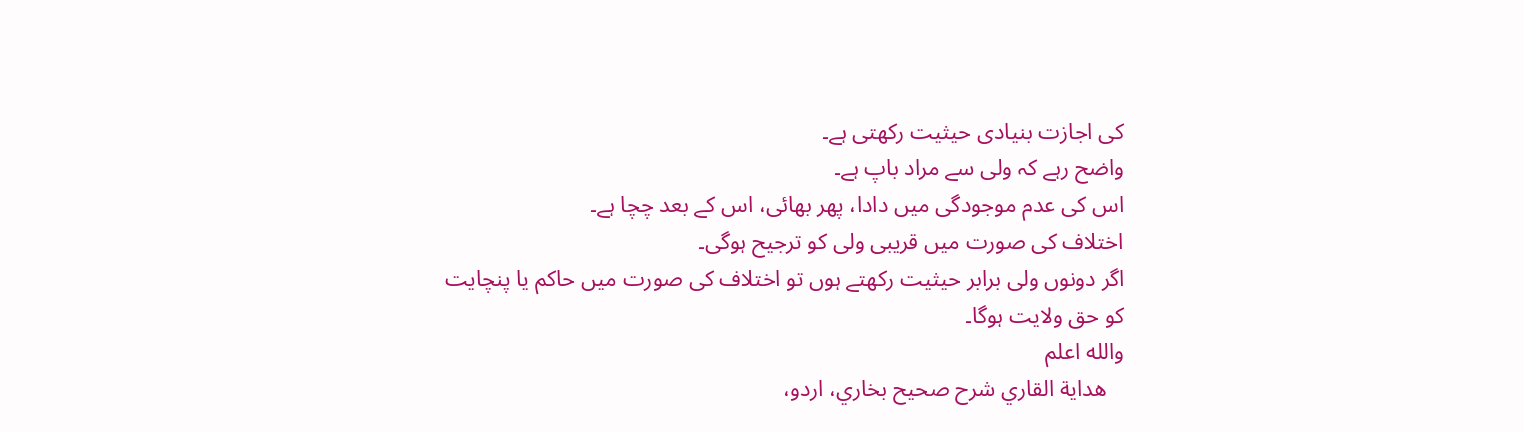کی اجازت بنیادی حیثیت رکھتی ہے۔
واضح رہے کہ ولی سے مراد باپ ہے۔
اس کی عدم موجودگی میں دادا، پھر بھائی، اس کے بعد چچا ہے۔
اختلاف کی صورت میں قریبی ولی کو ترجیح ہوگی۔
اگر دونوں ولی برابر حیثیت رکھتے ہوں تو اختلاف کی صورت میں حاکم یا پنچایت کو حق ولایت ہوگا۔
والله اعلم
   هداية القاري شرح صحيح بخاري، اردو،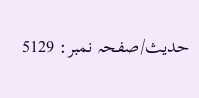حدیث/صفحہ نمبر: 5129